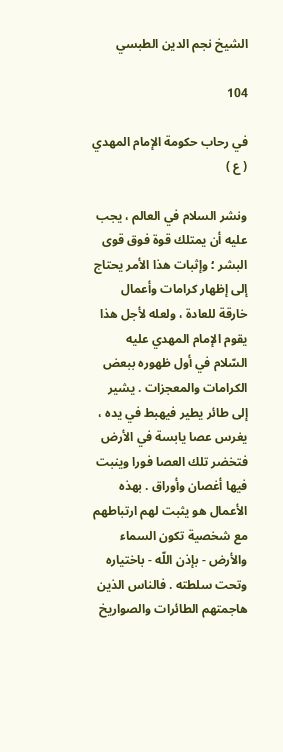الشيخ نجم الدين الطبسي

104

في رحاب حكومة الإمام المهدي ( ع )

ونشر السلام في العالم ، يجب عليه أن يمتلك قوة فوق قوى البشر ؛ وإثبات هذا الأمر يحتاج إلى إظهار كرامات وأعمال خارقة للعادة ، ولعله لأجل هذا يقوم الإمام المهدي عليه السّلام في أول ظهوره ببعض الكرامات والمعجزات . يشير إلى طائر يطير فيهبط في يده ، يغرس عصا يابسة في الأرض فتخضر تلك العصا فورا وينبت فيها أغصان وأوراق . بهذه الأعمال هو يثبت لهم ارتباطهم مع شخصية تكون السماء والأرض - بإذن اللّه - باختياره وتحت سلطته . فالناس الذين هاجمتهم الطائرات والصواريخ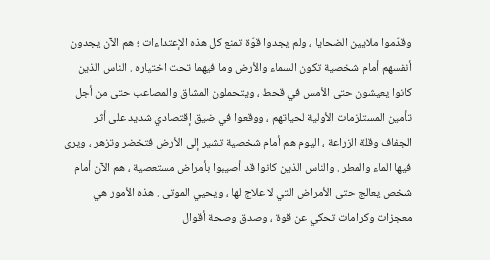وقدّموا ملايين الضحايا ، ولم يجدوا قوّة تمنع كل هذه الإعتداءات ؛ هم الآن يجدون أنفسهم أمام شخصية تكون السماء والأرض وما فيهما تحت اختياره . الناس الذين كانوا يعيشون حتى الأمس في قحط ، ويتحملون المشاق والمصاعب حتى من أجل تأمين المستلزمات الأولية لحياتهم ، ووقعوا في ضيق إقتصادي شديد على أثر الجفاف وقلة الزراعة ، اليوم هم أمام شخصية تشير إلى الأرض فتخضر وتزهر ، ويرى فيها الماء والمطر . والناس الذين كانوا قد أصيبوا بأمراض مستعصية ، هم الآن أمام شخص يعالج حتى الأمراض التي لا علاج لها ، ويحيي الموتى . هذه الأمور هي معجزات وكرامات تحكي عن قوة ، وصدق وصحة أقوال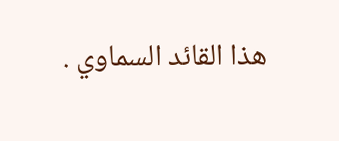هذا القائد السماوي .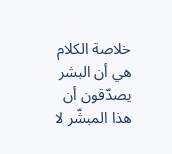خلاصة الكلام هي أن البشر يصدّقون أن هذا المبشّر لا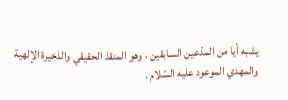يشبه أيا من المدّعين السابقين ، وهو المنقذ الحقيقي والذخيرة الإلهية والمهدي الموعود عليه السّلام .